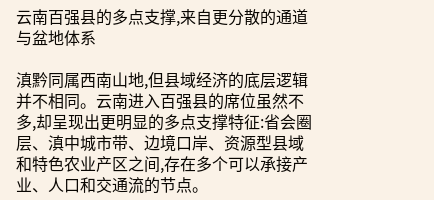云南百强县的多点支撑,来自更分散的通道与盆地体系

滇黔同属西南山地,但县域经济的底层逻辑并不相同。云南进入百强县的席位虽然不多,却呈现出更明显的多点支撑特征:省会圈层、滇中城市带、边境口岸、资源型县域和特色农业产区之间,存在多个可以承接产业、人口和交通流的节点。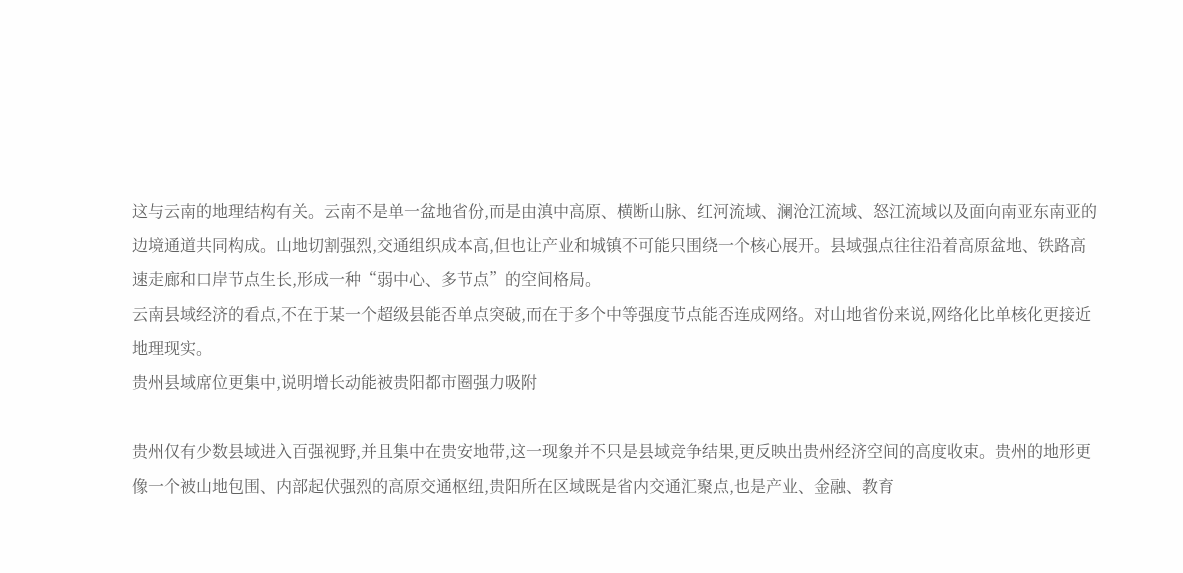这与云南的地理结构有关。云南不是单一盆地省份,而是由滇中高原、横断山脉、红河流域、澜沧江流域、怒江流域以及面向南亚东南亚的边境通道共同构成。山地切割强烈,交通组织成本高,但也让产业和城镇不可能只围绕一个核心展开。县域强点往往沿着高原盆地、铁路高速走廊和口岸节点生长,形成一种“弱中心、多节点”的空间格局。
云南县域经济的看点,不在于某一个超级县能否单点突破,而在于多个中等强度节点能否连成网络。对山地省份来说,网络化比单核化更接近地理现实。
贵州县域席位更集中,说明增长动能被贵阳都市圈强力吸附

贵州仅有少数县域进入百强视野,并且集中在贵安地带,这一现象并不只是县域竞争结果,更反映出贵州经济空间的高度收束。贵州的地形更像一个被山地包围、内部起伏强烈的高原交通枢纽,贵阳所在区域既是省内交通汇聚点,也是产业、金融、教育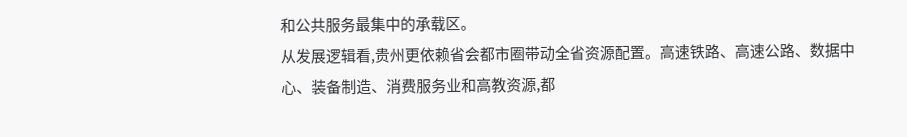和公共服务最集中的承载区。
从发展逻辑看,贵州更依赖省会都市圈带动全省资源配置。高速铁路、高速公路、数据中心、装备制造、消费服务业和高教资源,都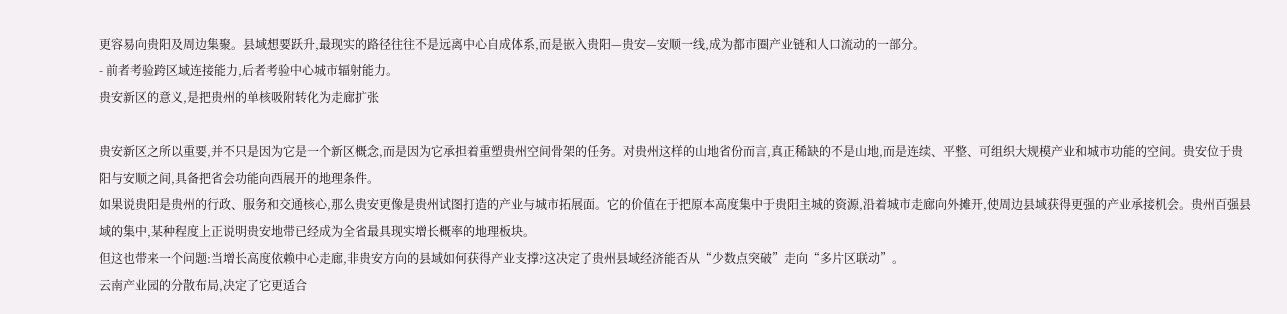更容易向贵阳及周边集聚。县域想要跃升,最现实的路径往往不是远离中心自成体系,而是嵌入贵阳—贵安—安顺一线,成为都市圈产业链和人口流动的一部分。
- 前者考验跨区域连接能力,后者考验中心城市辐射能力。
贵安新区的意义,是把贵州的单核吸附转化为走廊扩张

贵安新区之所以重要,并不只是因为它是一个新区概念,而是因为它承担着重塑贵州空间骨架的任务。对贵州这样的山地省份而言,真正稀缺的不是山地,而是连续、平整、可组织大规模产业和城市功能的空间。贵安位于贵阳与安顺之间,具备把省会功能向西展开的地理条件。
如果说贵阳是贵州的行政、服务和交通核心,那么贵安更像是贵州试图打造的产业与城市拓展面。它的价值在于把原本高度集中于贵阳主城的资源,沿着城市走廊向外摊开,使周边县域获得更强的产业承接机会。贵州百强县域的集中,某种程度上正说明贵安地带已经成为全省最具现实增长概率的地理板块。
但这也带来一个问题:当增长高度依赖中心走廊,非贵安方向的县域如何获得产业支撑?这决定了贵州县域经济能否从“少数点突破”走向“多片区联动”。
云南产业园的分散布局,决定了它更适合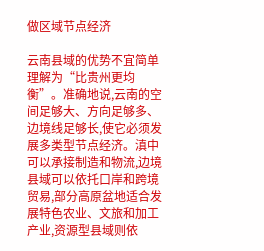做区域节点经济

云南县域的优势不宜简单理解为“比贵州更均衡”。准确地说,云南的空间足够大、方向足够多、边境线足够长,使它必须发展多类型节点经济。滇中可以承接制造和物流,边境县域可以依托口岸和跨境贸易,部分高原盆地适合发展特色农业、文旅和加工产业,资源型县域则依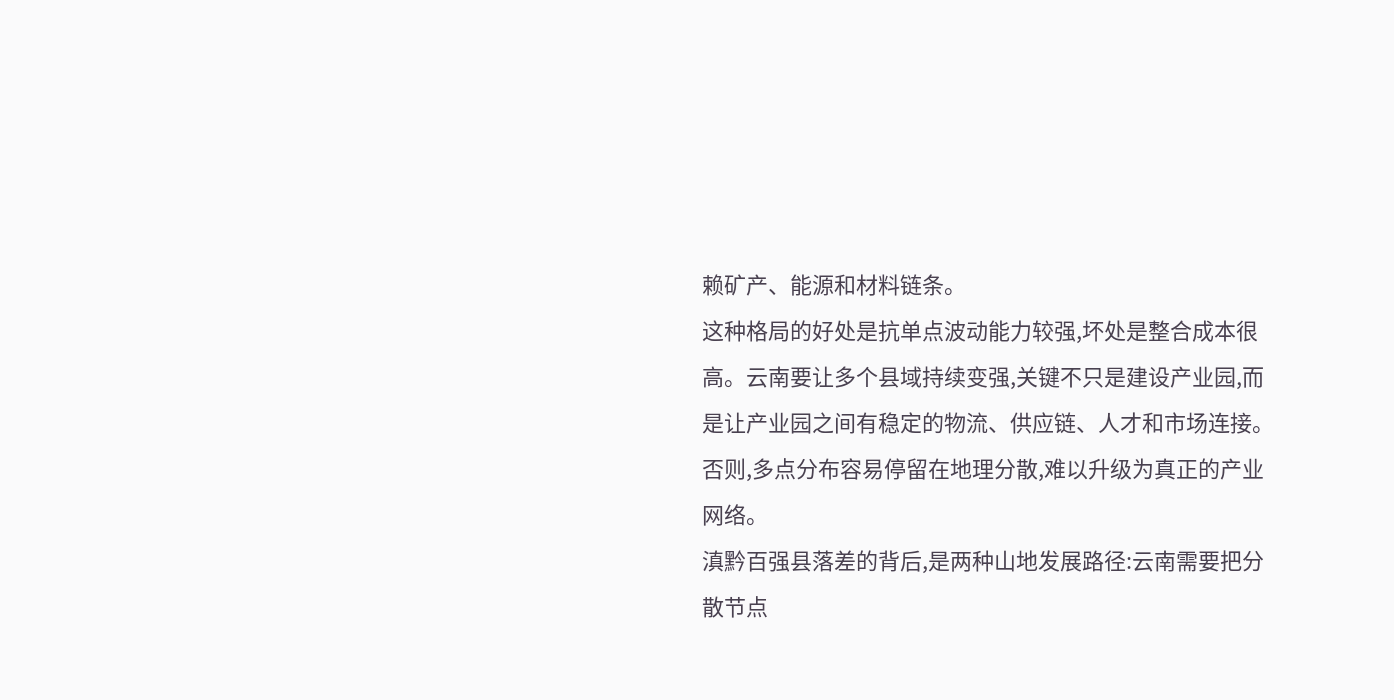赖矿产、能源和材料链条。
这种格局的好处是抗单点波动能力较强,坏处是整合成本很高。云南要让多个县域持续变强,关键不只是建设产业园,而是让产业园之间有稳定的物流、供应链、人才和市场连接。否则,多点分布容易停留在地理分散,难以升级为真正的产业网络。
滇黔百强县落差的背后,是两种山地发展路径:云南需要把分散节点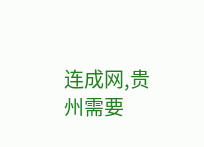连成网,贵州需要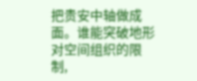把贵安中轴做成面。谁能突破地形对空间组织的限制,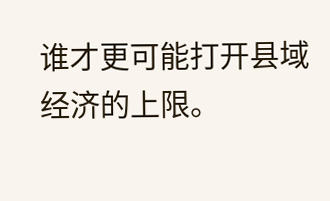谁才更可能打开县域经济的上限。